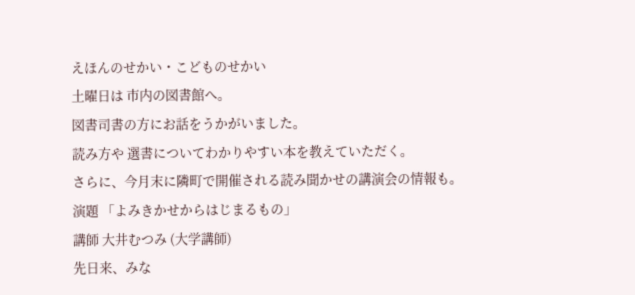えほんのせかい・こどものせかい
土曜日は 市内の図書館へ。
図書司書の方にお話をうかがいました。
読み方や 選書についてわかりやすい本を教えていただく。
さらに、今月末に隣町で開催される読み聞かせの講演会の情報も。
演題 「よみきかせからはじまるもの」
講師 大井むつみ (大学講師)
先日来、みな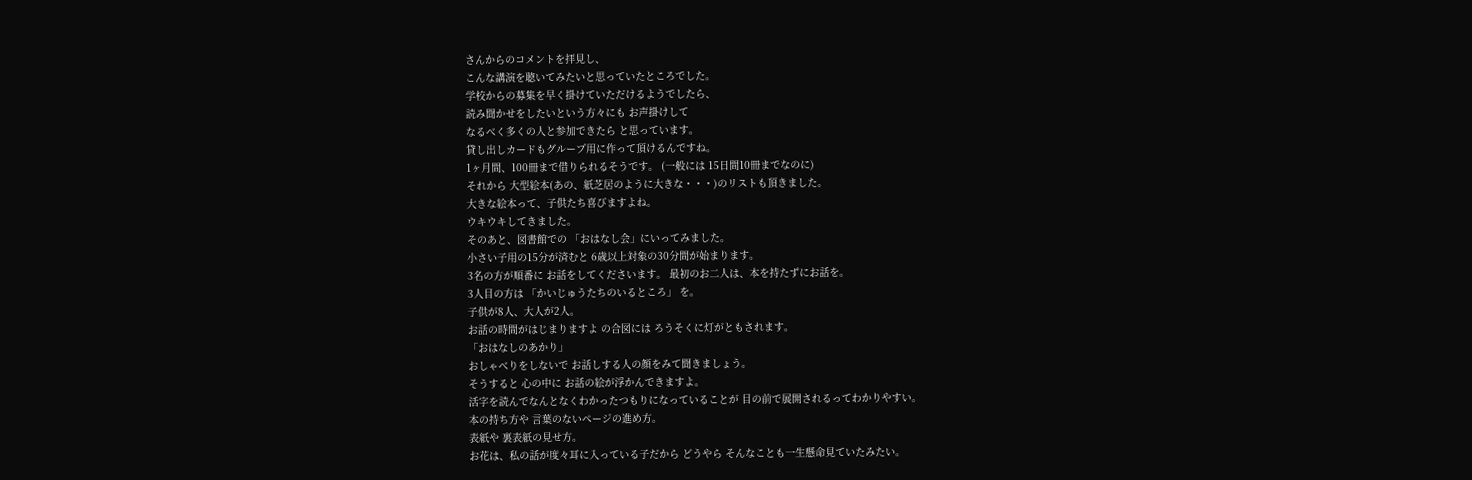さんからのコメントを拝見し、
こんな講演を聴いてみたいと思っていたところでした。
学校からの募集を早く掛けていただけるようでしたら、
読み聞かせをしたいという方々にも お声掛けして
なるべく多くの人と参加できたら と思っています。
貸し出しカードもグループ用に作って頂けるんですね。
1ヶ月間、100冊まで借りられるそうです。 (一般には 15日間10冊までなのに)
それから 大型絵本(あの、紙芝居のように大きな・・・)のリストも頂きました。
大きな絵本って、子供たち喜びますよね。
ウキウキしてきました。
そのあと、図書館での 「おはなし会」にいってみました。
小さい子用の15分が済むと 6歳以上対象の30分間が始まります。
3名の方が順番に お話をしてくださいます。 最初のお二人は、本を持たずにお話を。
3人目の方は 「かいじゅうたちのいるところ」 を。
子供が8人、大人が2人。
お話の時間がはじまりますよ の合図には ろうそくに灯がともされます。
「おはなしのあかり」
おしゃべりをしないで お話しする人の顔をみて聞きましょう。
そうすると 心の中に お話の絵が浮かんできますよ。
活字を読んでなんとなくわかったつもりになっていることが 目の前で展開されるってわかりやすい。
本の持ち方や 言葉のないページの進め方。
表紙や 裏表紙の見せ方。
お花は、私の話が度々耳に入っている子だから どうやら そんなことも一生懸命見ていたみたい。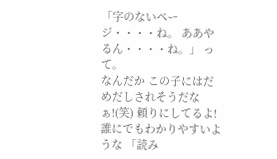「字のないページ・・・・ね。 ああやるん・・・・ね。」 って。
なんだか この子にはだめだしされそうだなぁ!(笑) 頼りにしてるよ!
誰にでもわかりやすいような 「読み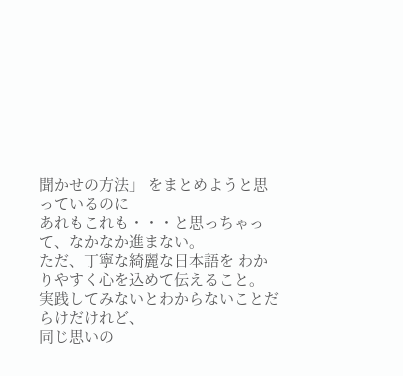聞かせの方法」 をまとめようと思っているのに
あれもこれも・・・と思っちゃって、なかなか進まない。
ただ、丁寧な綺麗な日本語を わかりやすく心を込めて伝えること。
実践してみないとわからないことだらけだけれど、
同じ思いの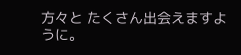方々と たくさん出会えますように。